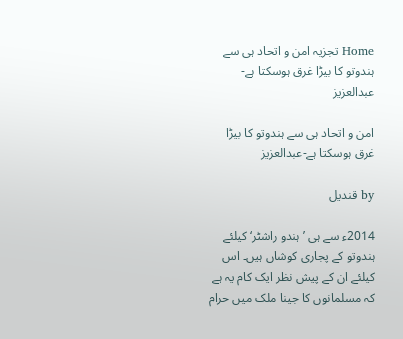Home تجزیہ امن و اتحاد ہی سے ہندوتو کا بیڑا غرق ہوسکتا ہے-عبدالعزیز

امن و اتحاد ہی سے ہندوتو کا بیڑا غرق ہوسکتا ہے-عبدالعزیز

by قندیل

2014ء سے ہی ’ہندو راشٹر‘ کیلئے ہندوتو کے پجاری کوشاں ہیں۔ اس کیلئے ان کے پیش نظر ایک کام یہ ہے کہ مسلمانوں کا جینا ملک میں حرام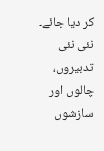کر دیا جائے۔ نئی نئی تدبیروں، چالوں اور سازشوں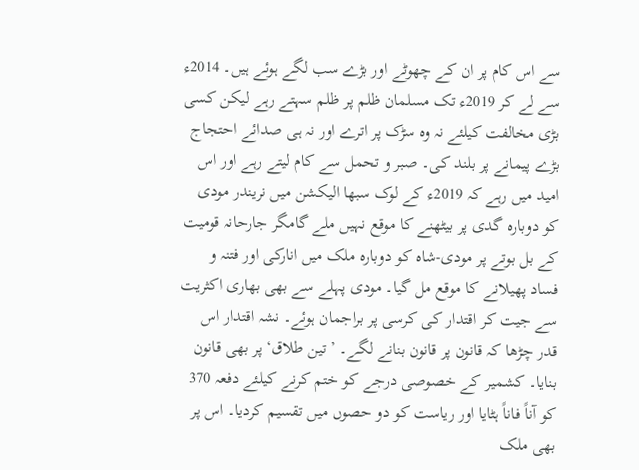سے اس کام پر ان کے چھوٹے اور بڑے سب لگے ہوئے ہیں۔ 2014ء سے لے کر 2019ء تک مسلمان ظلم پر ظلم سہتے رہے لیکن کسی بڑی مخالفت کیلئے نہ وہ سڑک پر اترے اور نہ ہی صدائے احتجاج بڑے پیمانے پر بلند کی۔ صبر و تحمل سے کام لیتے رہے اور اس امید میں رہے کہ 2019ء کے لوک سبھا الیکشن میں نریندر مودی کو دوبارہ گدی پر بیٹھنے کا موقع نہیں ملے گامگر جارحانہ قومیت کے بل بوتے پر مودی-شاہ کو دوبارہ ملک میں انارکی اور فتنہ و فساد پھیلانے کا موقع مل گیا۔ مودی پہلے سے بھی بھاری اکثریت سے جیت کر اقتدار کی کرسی پر براجمان ہوئے۔ نشہ اقتدار اس قدر چڑھا کہ قانون پر قانون بنانے لگے۔ ’تین طلاق‘ پر بھی قانون بنایا۔ کشمیر کے خصوصی درجے کو ختم کرنے کیلئے دفعہ 370 کو آناً فاناً ہٹایا اور ریاست کو دو حصوں میں تقسیم کردیا۔ اس پر بھی ملک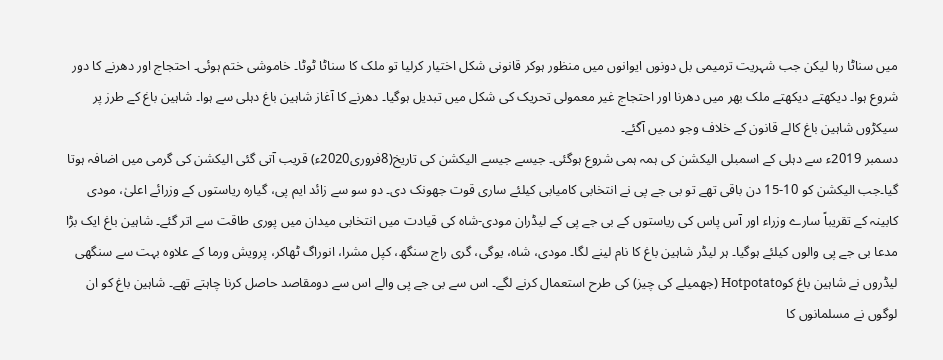میں سناٹا رہا لیکن جب شہریت ترمیمی بل دونوں ایوانوں میں منظور ہوکر قانونی شکل اختیار کرلیا تو ملک کا سناٹا ٹوٹا۔ خاموشی ختم ہوئی۔ احتجاج اور دھرنے کا دور شروع ہوا۔ دیکھتے دیکھتے ملک بھر میں دھرنا اور احتجاج غیر معمولی تحریک کی شکل میں تبدیل ہوگیا۔ دھرنے کا آغاز شاہین باغ دہلی سے ہوا۔ شاہین باغ کے طرز پر سیکڑوں شاہین باغ کالے قانون کے خلاف وجو دمیں آگئے۔
دسمبر 2019ء سے دہلی کے اسمبلی الیکشن کی ہمہ ہمی شروع ہوگئی۔ جیسے جیسے الیکشن کی تاریخ(8فروری2020ء) قریب آتی گئی الیکشن کی گرمی میں اضافہ ہوتا گیا۔جب الیکشن کو 10-15 دن باقی تھے تو بی جے پی نے انتخابی کامیابی کیلئے ساری قوت جھونک دی۔ دو سو سے زائد ایم پی، گیارہ ریاستوں کے وزرائے اعلیٰ، مودی کابینہ کے تقریباً سارے وزراء اور آس پاس کی ریاستوں کے بی جے پی کے لیڈران مودی-شاہ کی قیادت میں انتخابی میدان میں پوری طاقت سے اتر گئے۔ شاہین باغ ایک بڑا مدعا بی جے پی والوں کیلئے ہوگیا۔ ہر لیڈر شاہین باغ کا نام لینے لگا۔ مودی، شاہ، یوگی، گری راج سنگھ، کپل مشرا، انوراگ ٹھاکر، پرویش ورما کے علاوہ بہت سے سنگھی لیڈروں نے شاہین باغ کوHotpotato (جھمیلے کی چیز) کی طرح استعمال کرنے لگے۔ اس سے بی جے پی والے اس سے دومقاصد حاصل کرنا چاہتے تھے۔ شاہین باغ کو ان لوگوں نے مسلمانوں کا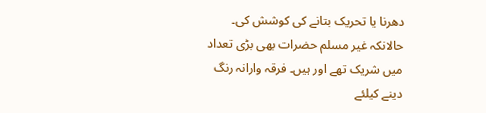دھرنا یا تحریک بتانے کی کوشش کی۔ حالانکہ غیر مسلم حضرات بھی بڑی تعداد میں شریک تھے اور ہیں۔ فرقہ وارانہ رنگ دینے کیلئے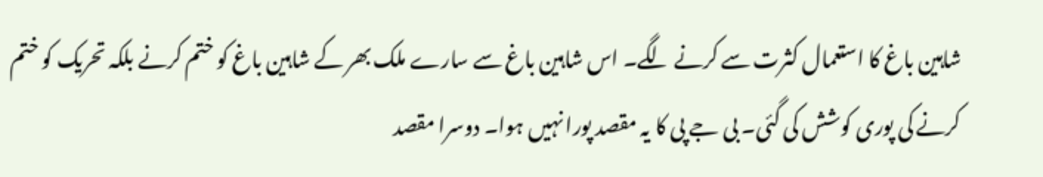شاہین باغ کا استعمال کثرت سے کرنے لگے۔ اس شاہین باغ سے سارے ملک بھر کے شاہین باغ کو ختم کرنے بلکہ تحریک کو ختم کرنے کی پوری کوشش کی گئی۔ بی جے پی کا یہ مقصد پورا نہیں ہوا۔ دوسرا مقصد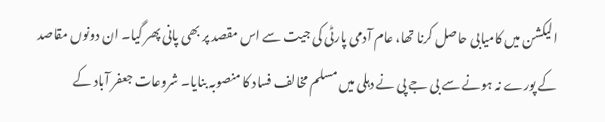الیکشن میں کامیابی حاصل کرنا تھا، عام آدمی پارٹی کی جیت سے اس مقصد پر بھی پانی پھر گیا۔ ان دونوں مقاصد کے پورے نہ ہونے سے بی جے پی نے دہلی میں مسلم مخالف فساد کا منصوبہ بنایا۔ شروعات جعفر آباد کے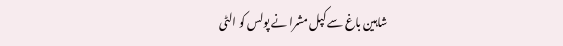شاہین باغ سے کپل مشرا نے پولس کو الٹی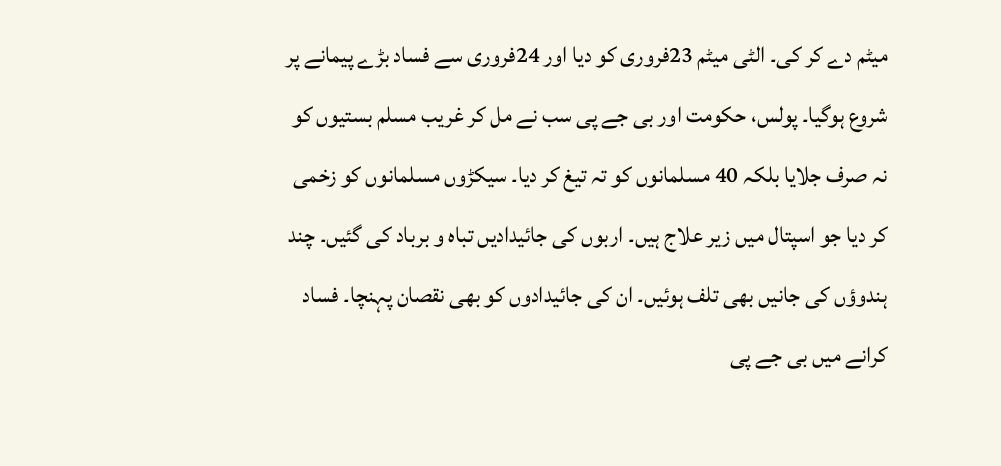میٹم دے کر کی۔ الٹی میٹم 23فروری کو دیا اور 24فروری سے فساد بڑے پیمانے پر شروع ہوگیا۔ پولس، حکومت اور بی جے پی سب نے مل کر غریب مسلم بستیوں کو نہ صرف جلایا بلکہ 40 مسلمانوں کو تہ تیغ کر دیا۔ سیکڑوں مسلمانوں کو زخمی کر دیا جو اسپتال میں زیر علاج ہیں۔ اربوں کی جائیدادیں تباہ و برباد کی گئیں۔ چند ہندوؤں کی جانیں بھی تلف ہوئیں۔ ان کی جائیدادوں کو بھی نقصان پہنچا۔ فساد کرانے میں بی جے پی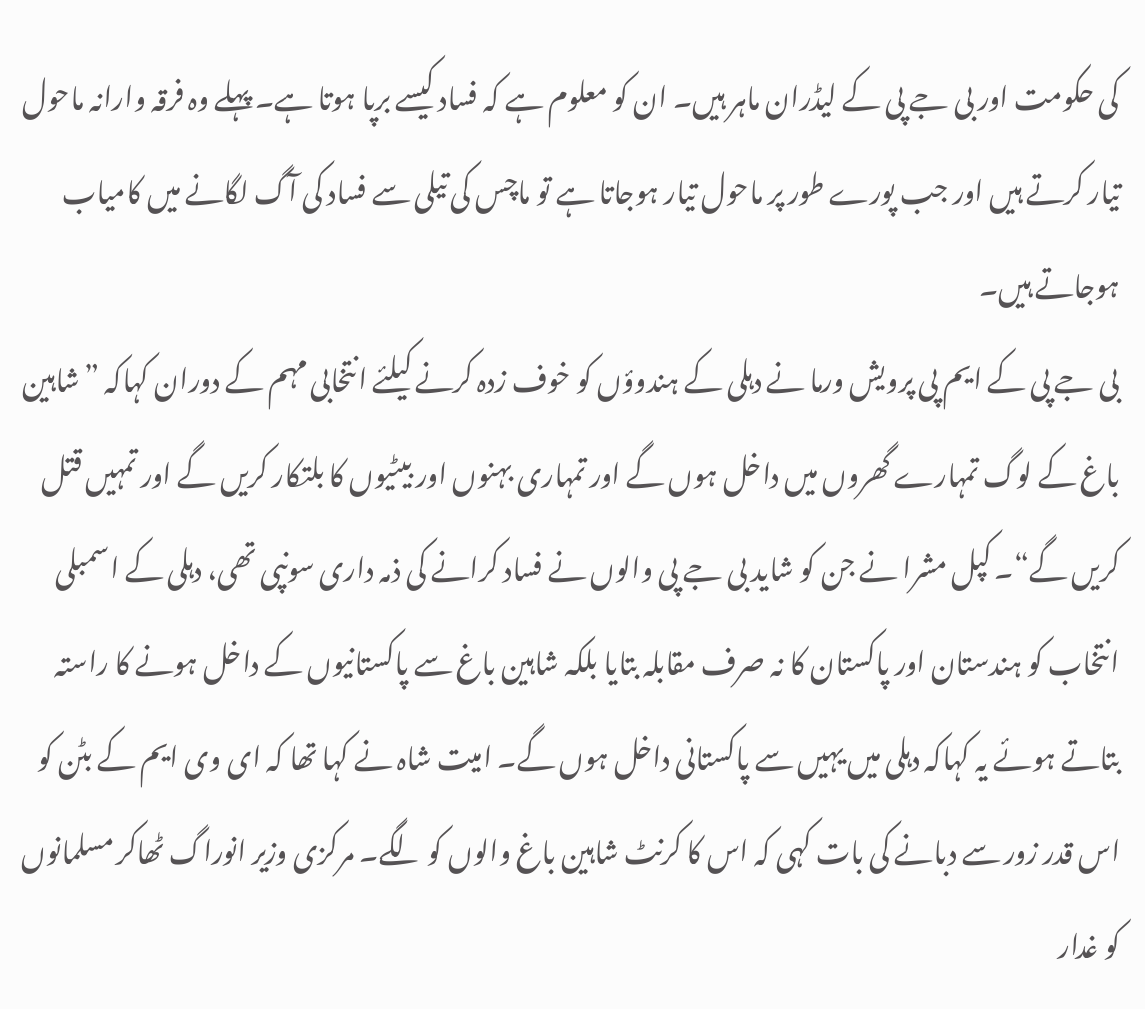کی حکومت اور بی جے پی کے لیڈران ماہر ہیں۔ ان کو معلوم ہے کہ فساد کیسے برپا ہوتا ہے۔ پہلے وہ فرقہ وارانہ ماحول تیار کرتے ہیں اور جب پورے طور پر ماحول تیار ہوجاتا ہے تو ماچس کی تیلی سے فساد کی آگ لگانے میں کامیاب ہوجاتے ہیں۔
بی جے پی کے ایم پی پرویش ورما نے دہلی کے ہندوؤں کو خوف زدہ کرنے کیلئے انتخابی مہم کے دوران کہاکہ ”شاہین باغ کے لوگ تمہارے گھروں میں داخل ہوں گے اور تمہاری بہنوں اور بیٹیوں کا بلتکار کریں گے اور تمہیں قتل کریں گے“۔ کپل مشرا نے جن کو شاید بی جے پی والوں نے فساد کرانے کی ذمہ داری سونپی تھی، دہلی کے اسمبلی انتخاب کو ہندستان اور پاکستان کا نہ صرف مقابلہ بتایا بلکہ شاہین باغ سے پاکستانیوں کے داخل ہونے کا راستہ بتاتے ہوئے یہ کہاکہ دہلی میں یہیں سے پاکستانی داخل ہوں گے۔ امیت شاہ نے کہا تھا کہ ای وی ایم کے بٹن کو اس قدر زور سے دبانے کی بات کہی کہ اس کا کرنٹ شاہین باغ والوں کو لگے۔ مرکزی وزیر انوراگ ٹھاکر مسلمانوں کو غدار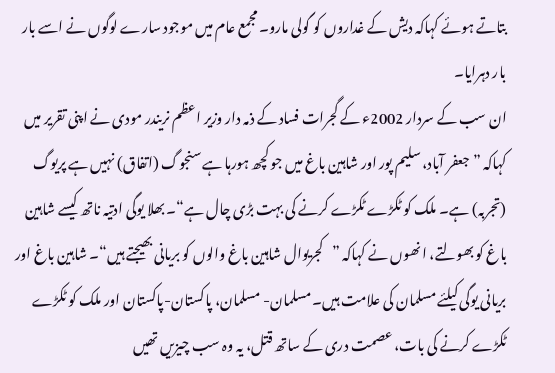بتاتے ہوئے کہاکہ دیش کے غداروں کو گولی مارو۔ مجمع عام میں موجود سارے لوگوں نے اسے بار بار دہرایا۔
ان سب کے سردار 2002ء کے گجرات فساد کے ذمہ دار وزیر اعظم نریندر مودی نے اپنی تقریر میں کہاکہ ”جعفر آباد، سلیم پور اور شاہین باغ میں جو کچھ ہورہا ہے سنجوگ (اتفاق) نہیں ہے پریوگ (تجربہ) ہے۔ ملک کو ٹکڑے ٹکڑے کرنے کی بہت بڑی چال ہے“۔ بھلا یوگی ادتیہ ناتھ کیسے شاہین باغ کو بھولتے، انھوں نے کہاکہ ”کجریوال شاہین باغ والوں کو بریانی بھیجتے ہیں“۔ شاہین باغ اور بریانی یوگی کیلئے مسلمان کی علامت ہیں۔ مسلمان- مسلمان، پاکستان-پاکستان اور ملک کو ٹکڑے ٹکڑے کرنے کی بات، عصمت دری کے ساتھ قتل، یہ وہ سب چیزیں تھیں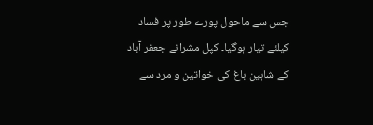جس سے ماحول پورے طور پر فساد کیلئے تیار ہوگیا۔ کپل مشرانے جعفر آباد کے شاہین باغ کی خواتین و مرد سے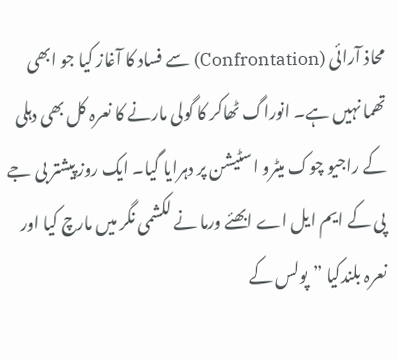محاذ آرائی (Confrontation) سے فساد کا آغاز کیا جو ابھی تھما نہیں ہے۔ انوراگ ٹھاکر کا گولی مارنے کا نعرہ کل بھی دہلی کے راجیو چوک میٹرو اسٹیشن پر دہرایا گیا۔ ایک روز پیشتر بی جے پی کے ایم ایل اے ابھئے ورما نے لکشمی نگر میں مارچ کیا اور نعرہ بلندکیا ”پولس کے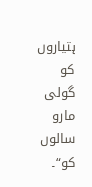ہتیاروں کو گولی مارو سالوں کو“۔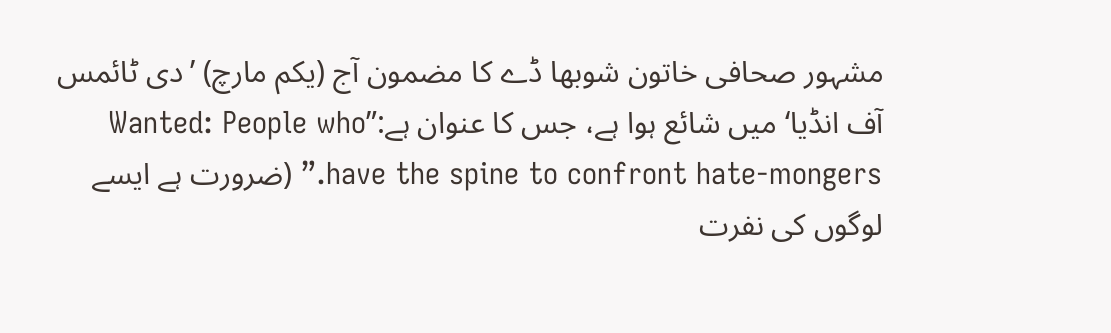مشہور صحافی خاتون شوبھا ڈے کا مضمون آج (یکم مارچ) ’دی ٹائمس آف انڈیا‘ میں شائع ہوا ہے، جس کا عنوان ہے:”Wanted: People who have the spine to confront hate-mongers.” (ضرورت ہے ایسے لوگوں کی نفرت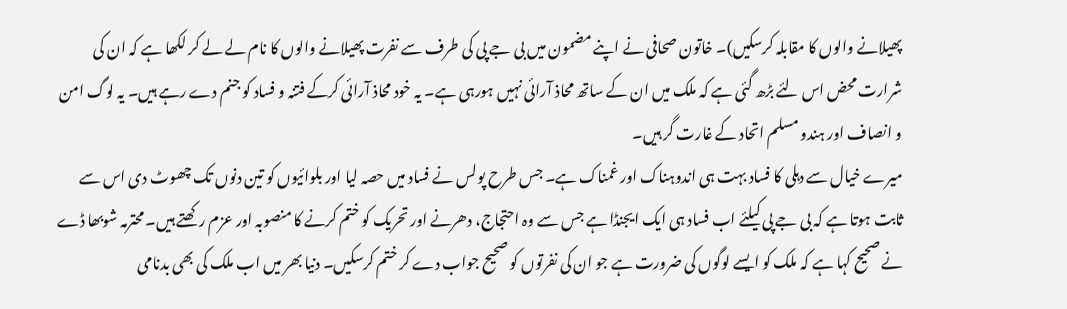پھیلانے والوں کا مقابلہ کرسکیں)۔ خاتون صحافی نے اپنے مضمون میں بی جے پی کی طرف سے نفرت پھیلانے والوں کا نام لے لے کر لکھا ہے کہ ان کی شرارت محض اس لئے بڑھ گئی ہے کہ ملک میں ان کے ساتھ محاذ آرائی نہیں ہورہی ہے۔ یہ خود محاذ آرائی کرکے فتنہ و فساد کو جنم دے رہے ہیں۔ یہ لوگ امن و انصاف اور ہندو مسلم اتحاد کے غارت گر ہیں۔
میرے خیال سے دہلی کا فساد بہت ہی اندوہناک اور غمناک ہے۔ جس طرح پولس نے فساد میں حصہ لیا اور بلوائیوں کو تین دنوں تک چھوٹ دی اس سے ثابت ہوتا ہے کہ بی جے پی کیلئے اب فساد ہی ایک ایجنڈا ہے جس سے وہ احتجاج، دھرنے اور تحریک کو ختم کرنے کا منصوبہ اور عزم رکھتے ہیں۔ محترمہ شوبھا ڈے نے صحیح کہا ہے کہ ملک کو ایسے لوگوں کی ضرورت ہے جو ان کی نفرتوں کو صحیح جواب دے کر ختم کرسکیں۔ دنیا بھر میں اب ملک کی بھی بدنامی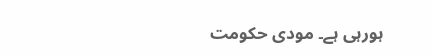ہورہی ہے۔ مودی حکومت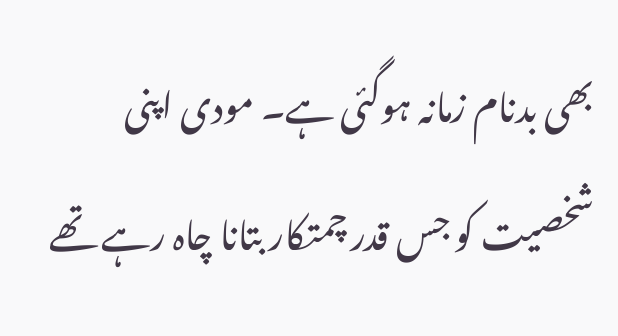بھی بدنام زمانہ ہوگئی ہے۔ مودی اپنی شخصیت کو جس قدر چمتکار بتانا چاہ رہے تھے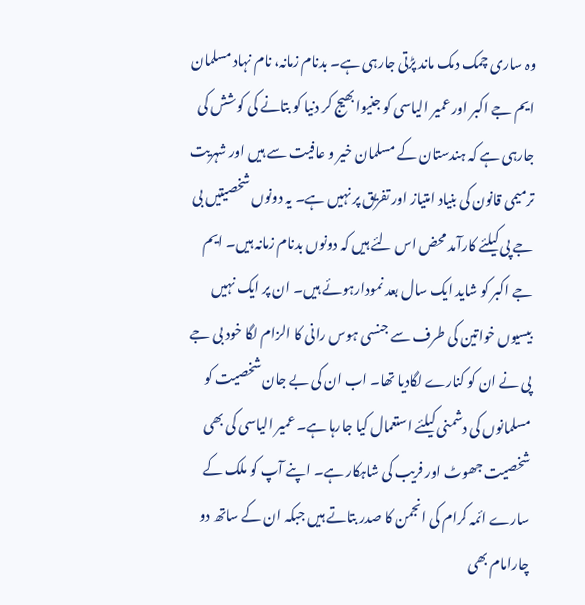وہ ساری چمک دمک ماند پڑتی جارہی ہے۔ بدنام زمانہ، نام نہاد مسلمان ایم جے اکبر اور عمیر الیاسی کو جنیوا بھیج کر دنیا کو بتانے کی کوشش کی جارہی ہے کہ ہندستان کے مسلمان خیر و عافیت سے ہیں اور شہریت ترمیمی قانون کی بنیاد امتیاز اور تفریق پر نہیں ہے۔ یہ دونوں شخصیتیں بی جے پی کیلئے کارآمد محض اس لئے ہیں کہ دونوں بدنام زمانہ ہیں۔ ایم جے اکبر کو شاید ایک سال بعد نمودارہوئے ہیں۔ ان پر ایک نہیں بیسیوں خواتین کی طرف سے جنسی ہوس رانی کا الزام لگا خود بی جے پی نے ان کو کنارے لگادیا تھا۔ اب ان کی بے جان شخصیت کو مسلمانوں کی دشمنی کیلئے استعمال کیا جارہا ہے۔ عمیر الیاسی کی بھی شخصیت جھوٹ اور فریب کی شاہکار ہے۔ اپنے آپ کو ملک کے سارے ائمہ کرام کی انجمن کا صدر بتاتے ہیں جبکہ ان کے ساتھ دو چارامام بھی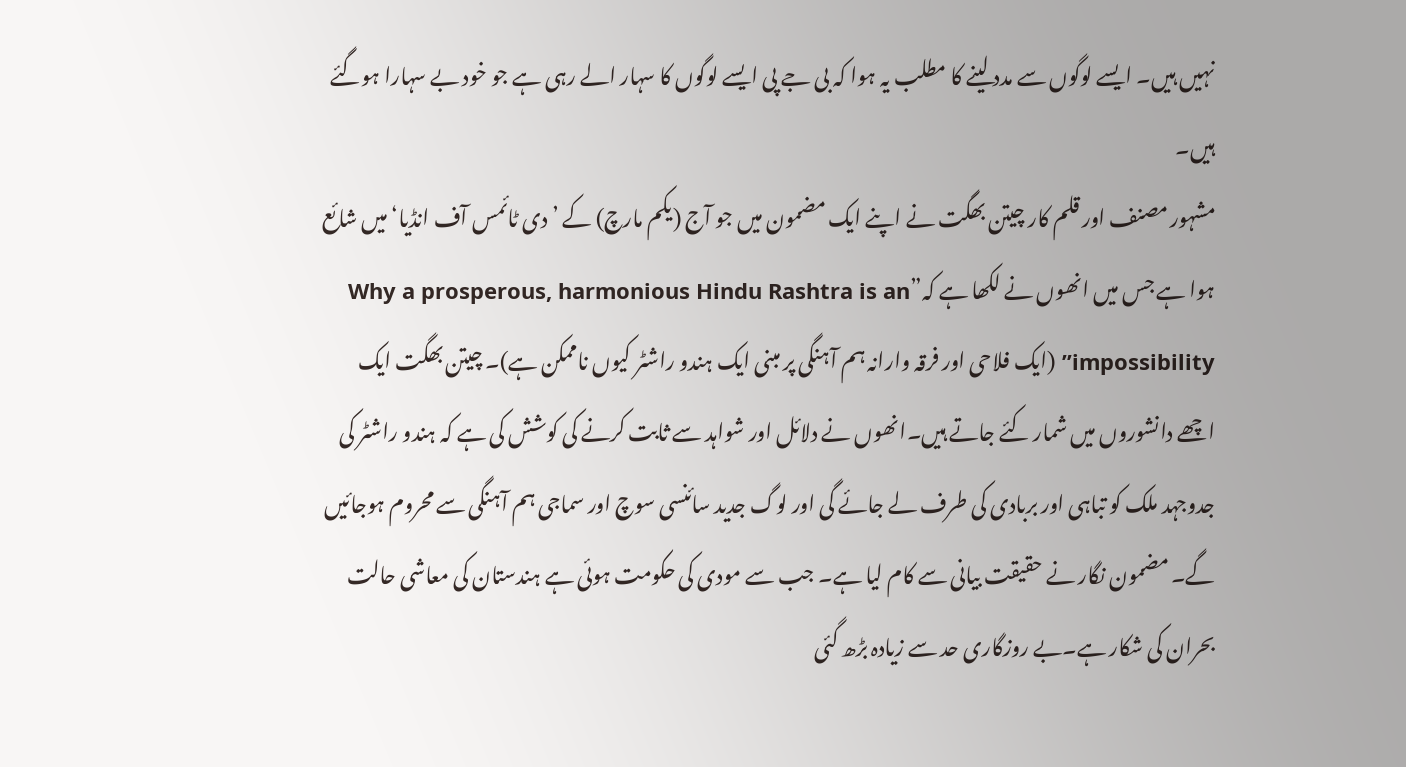نہیں ہیں۔ ایسے لوگوں سے مدد لینے کا مطلب یہ ہوا کہ بی جے پی ایسے لوگوں کا سہار الے رہی ہے جو خود بے سہارا ہوگئے ہیں۔
مشہور مصنف اور قلم کار چیتن بھگت نے اپنے ایک مضمون میں جو آج (یکم مارچ) کے ’دی ٹائمس آف انڈیا‘ میں شائع ہوا ہے جس میں انھوں نے لکھا ہے کہ”Why a prosperous, harmonious Hindu Rashtra is an impossibility” (ایک فلاحی اور فرقہ وارانہ ہم آہنگی پر مبنی ایک ہندو راشٹر کیوں ناممکن ہے)۔ چیتن بھگت ایک اچھے دانشوروں میں شمار کئے جاتے ہیں۔انھوں نے دلائل اور شواہد سے ثابت کرنے کی کوشش کی ہے کہ ہندو راشٹر کی جدوجہد ملک کو تباہی اور بربادی کی طرف لے جائے گی اور لوگ جدید سائنسی سوچ اور سماجی ہم آہنگی سے محروم ہوجائیں گے۔ مضمون نگار نے حقیقت بیانی سے کام لیا ہے۔ جب سے مودی کی حکومت ہوئی ہے ہندستان کی معاشی حالت بحران کی شکار ہے۔بے روزگاری حد سے زیادہ بڑھ گئی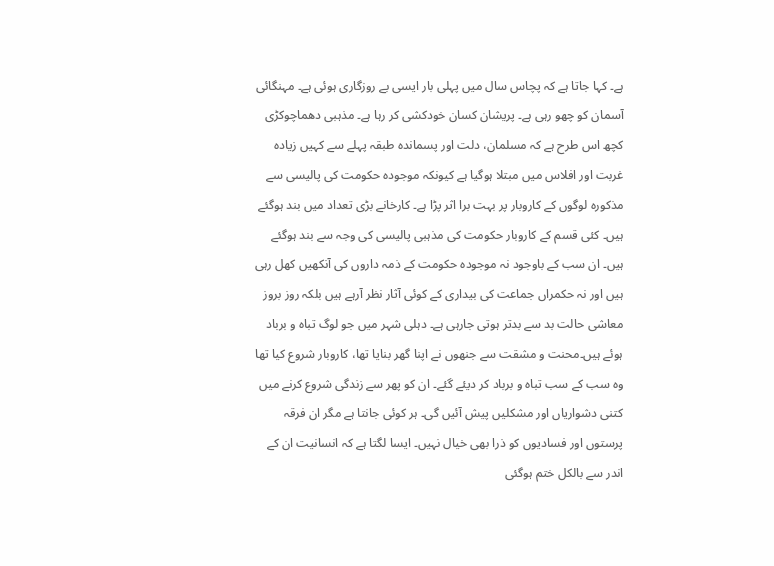ہے۔ کہا جاتا ہے کہ پچاس سال میں پہلی بار ایسی بے روزگاری ہوئی ہے۔ مہنگائی آسمان کو چھو رہی ہے۔ پریشان کسان خودکشی کر رہا ہے۔ مذہبی دھماچوکڑی کچھ اس طرح ہے کہ مسلمان، دلت اور پسماندہ طبقہ پہلے سے کہیں زیادہ غربت اور افلاس میں مبتلا ہوگیا ہے کیونکہ موجودہ حکومت کی پالیسی سے مذکورہ لوگوں کے کاروبار پر بہت برا اثر پڑا ہے۔ کارخانے بڑی تعداد میں بند ہوگئے ہیں۔ کئی قسم کے کاروبار حکومت کی مذہبی پالیسی کی وجہ سے بند ہوگئے ہیں۔ ان سب کے باوجود نہ موجودہ حکومت کے ذمہ داروں کی آنکھیں کھل رہی ہیں اور نہ حکمراں جماعت کی بیداری کے کوئی آثار نظر آرہے ہیں بلکہ روز بروز معاشی حالت بد سے بدتر ہوتی جارہی ہے۔ دہلی شہر میں جو لوگ تباہ و برباد ہوئے ہیں۔محنت و مشقت سے جنھوں نے اپنا گھر بنایا تھا، کاروبار شروع کیا تھا وہ سب کے سب تباہ و برباد کر دیئے گئے۔ ان کو پھر سے زندگی شروع کرنے میں کتنی دشواریاں اور مشکلیں پیش آئیں گی۔ ہر کوئی جانتا ہے مگر ان فرقہ پرستوں اور فسادیوں کو ذرا بھی خیال نہیں۔ ایسا لگتا ہے کہ انسانیت ان کے اندر سے بالکل ختم ہوگئی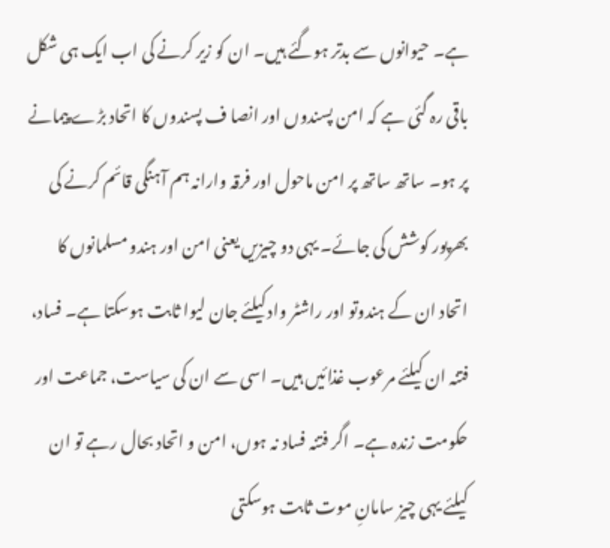ہے۔ حیوانوں سے بدتر ہوگئے ہیں۔ ان کو زیر کرنے کی اب ایک ہی شکل باقی رہ گئی ہے کہ امن پسندوں اور انصا ف پسندوں کا اتحاد بڑے پیمانے پر ہو۔ ساتھ ساتھ پر امن ماحول اور فرقہ وارانہ ہم آہنگی قائم کرنے کی بھرپور کوشش کی جائے۔ یہی دو چیزیں یعنی امن اور ہندو مسلمانوں کا اتحاد ان کے ہندوتو اور راشٹر واد کیلئے جان لیوا ثابت ہوسکتا ہے۔ فساد، فتنہ ان کیلئے مرعوب غذائیں ہیں۔ اسی سے ان کی سیاست، جماعت اور حکومت زندہ ہے۔ اگر فتنہ فساد نہ ہوں، امن و اتحاد بحال رہے تو ان کیلئے یہی چیز سامانِ موت ثابت ہوسکتی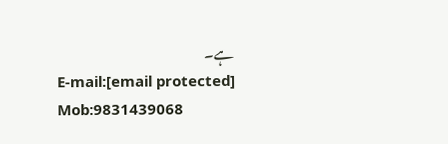ہے۔
E-mail:[email protected]
Mob:9831439068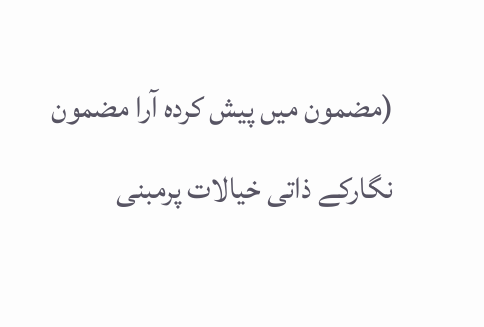(مضمون میں پیش کردہ آرا مضمون نگارکے ذاتی خیالات پرمبنی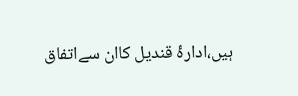ہیں،ادارۂ قندیل کاان سےاتفاق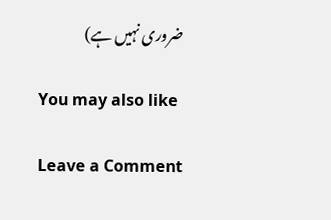ضروری نہیں ہے)

You may also like

Leave a Comment